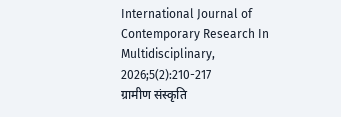International Journal of Contemporary Research In Multidisciplinary, 2026;5(2):210-217
ग्रामीण संस्कृति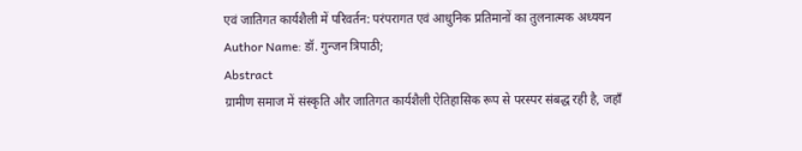एवं जातिगत कार्यशैली में परिवर्तन: परंपरागत एवं आधुनिक प्रतिमानों का तुलनात्मक अध्ययन
Author Name: डॉ. गुन्जन त्रिपाठी;
Abstract
ग्रामीण समाज में संस्कृति और जातिगत कार्यशैली ऐतिहासिक रूप से परस्पर संबद्ध रही है, जहाँ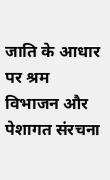जाति के आधार पर श्रम विभाजन और पेशागत संरचना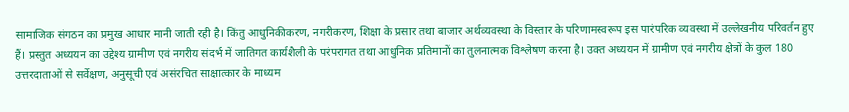सामाजिक संगठन का प्रमुख आधार मानी जाती रही है। किंतु आधुनिकीकरण, नगरीकरण, शिक्षा के प्रसार तथा बाजार अर्थव्यवस्था के विस्तार के परिणामस्वरूप इस पारंपरिक व्यवस्था में उल्लेखनीय परिवर्तन हुए हैं। प्रस्तुत अध्ययन का उद्देश्य ग्रामीण एवं नगरीय संदर्भ में जातिगत कार्यशैली के परंपरागत तथा आधुनिक प्रतिमानों का तुलनात्मक विश्लेषण करना है। उक्त अध्ययन में ग्रामीण एवं नगरीय क्षेत्रों के कुल 180 उत्तरदाताओं से सर्वेक्षण, अनुसूची एवं असंरचित साक्षात्कार के माध्यम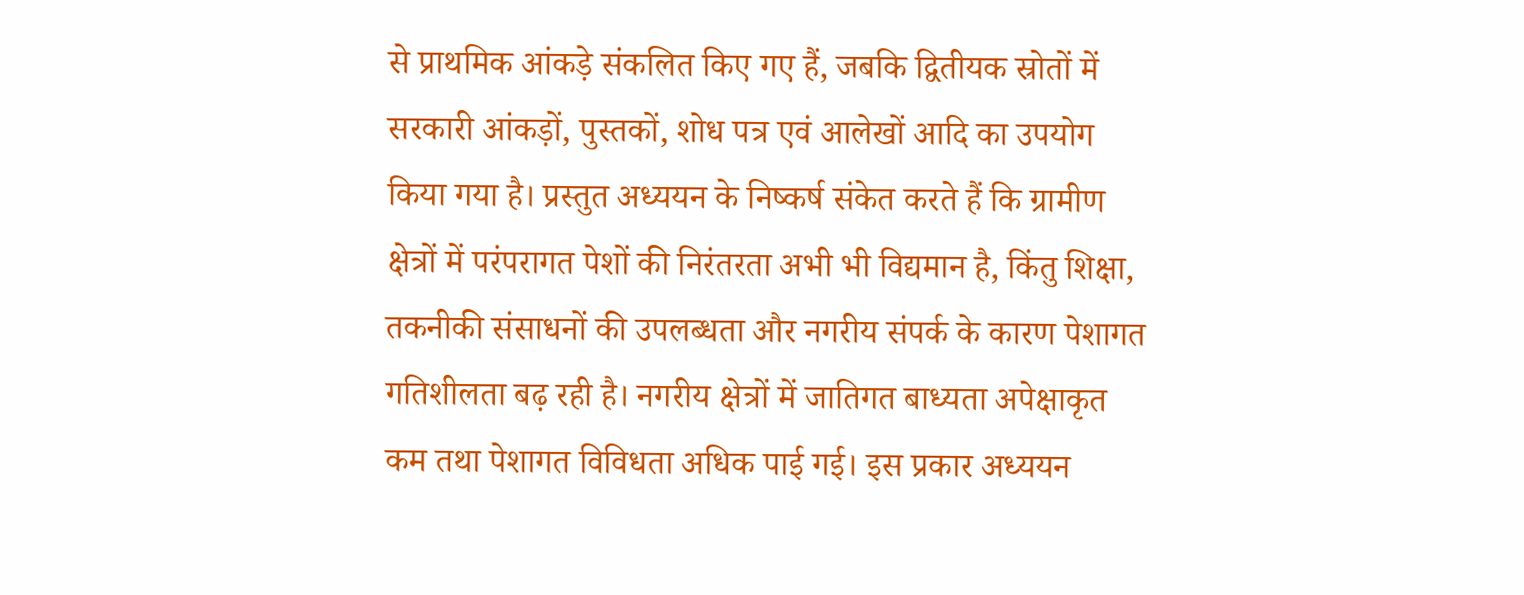से प्राथमिक आंकड़े संकलित किए गए हैं, जबकि द्वितीयक स्रोतों में सरकारी आंकड़ों, पुस्तकों, शोध पत्र एवं आलेखों आदि का उपयोग किया गया है। प्रस्तुत अध्ययन के निष्कर्ष संकेत करते हैं कि ग्रामीण क्षेत्रों में परंपरागत पेशों की निरंतरता अभी भी विद्यमान है, किंतु शिक्षा, तकनीकी संसाधनों की उपलब्धता और नगरीय संपर्क के कारण पेशागत गतिशीलता बढ़ रही है। नगरीय क्षेत्रों में जातिगत बाध्यता अपेक्षाकृत कम तथा पेशागत विविधता अधिक पाई गई। इस प्रकार अध्ययन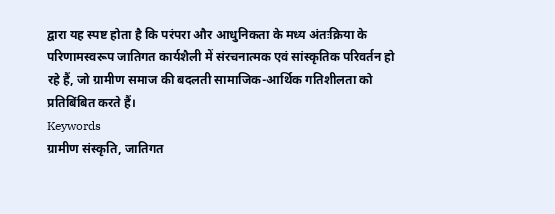द्वारा यह स्पष्ट होता है कि परंपरा और आधुनिकता के मध्य अंतःक्रिया के परिणामस्वरूप जातिगत कार्यशैली में संरचनात्मक एवं सांस्कृतिक परिवर्तन हो रहे हैं, जो ग्रामीण समाज की बदलती सामाजिक-आर्थिक गतिशीलता को प्रतिबिंबित करते हैं।
Keywords
ग्रामीण संस्कृति, जातिगत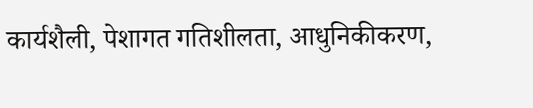कार्यशैली, पेशागत गतिशीलता, आधुनिकीकरण,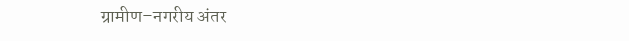ग्रामीण–नगरीय अंतर